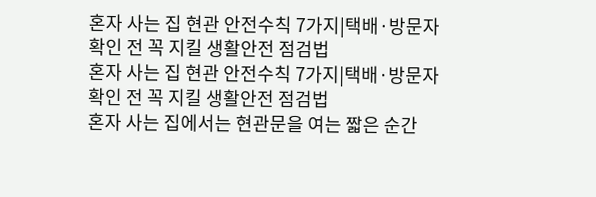혼자 사는 집 현관 안전수칙 7가지|택배·방문자 확인 전 꼭 지킬 생활안전 점검법
혼자 사는 집 현관 안전수칙 7가지|택배·방문자 확인 전 꼭 지킬 생활안전 점검법
혼자 사는 집에서는 현관문을 여는 짧은 순간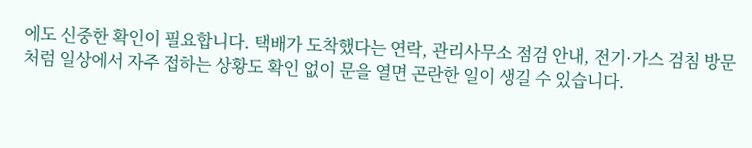에도 신중한 확인이 필요합니다. 택배가 도착했다는 연락, 관리사무소 점검 안내, 전기·가스 검침 방문처럼 일상에서 자주 접하는 상황도 확인 없이 문을 열면 곤란한 일이 생길 수 있습니다.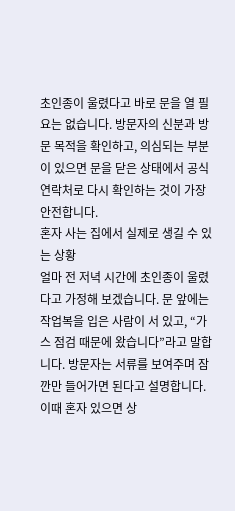초인종이 울렸다고 바로 문을 열 필요는 없습니다. 방문자의 신분과 방문 목적을 확인하고, 의심되는 부분이 있으면 문을 닫은 상태에서 공식 연락처로 다시 확인하는 것이 가장 안전합니다.
혼자 사는 집에서 실제로 생길 수 있는 상황
얼마 전 저녁 시간에 초인종이 울렸다고 가정해 보겠습니다. 문 앞에는 작업복을 입은 사람이 서 있고, “가스 점검 때문에 왔습니다”라고 말합니다. 방문자는 서류를 보여주며 잠깐만 들어가면 된다고 설명합니다.
이때 혼자 있으면 상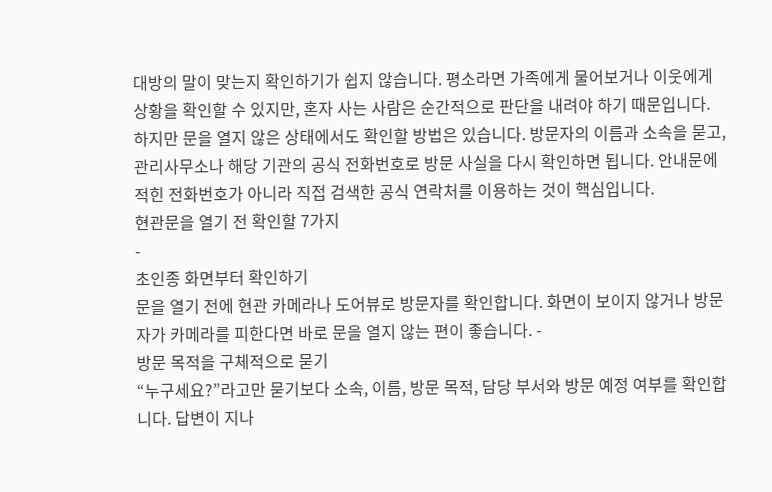대방의 말이 맞는지 확인하기가 쉽지 않습니다. 평소라면 가족에게 물어보거나 이웃에게 상황을 확인할 수 있지만, 혼자 사는 사람은 순간적으로 판단을 내려야 하기 때문입니다.
하지만 문을 열지 않은 상태에서도 확인할 방법은 있습니다. 방문자의 이름과 소속을 묻고, 관리사무소나 해당 기관의 공식 전화번호로 방문 사실을 다시 확인하면 됩니다. 안내문에 적힌 전화번호가 아니라 직접 검색한 공식 연락처를 이용하는 것이 핵심입니다.
현관문을 열기 전 확인할 7가지
-
초인종 화면부터 확인하기
문을 열기 전에 현관 카메라나 도어뷰로 방문자를 확인합니다. 화면이 보이지 않거나 방문자가 카메라를 피한다면 바로 문을 열지 않는 편이 좋습니다. -
방문 목적을 구체적으로 묻기
“누구세요?”라고만 묻기보다 소속, 이름, 방문 목적, 담당 부서와 방문 예정 여부를 확인합니다. 답변이 지나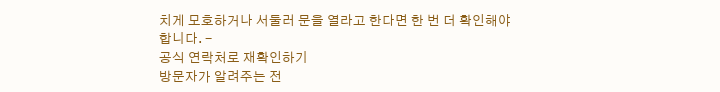치게 모호하거나 서둘러 문을 열라고 한다면 한 번 더 확인해야 합니다. -
공식 연락처로 재확인하기
방문자가 알려주는 전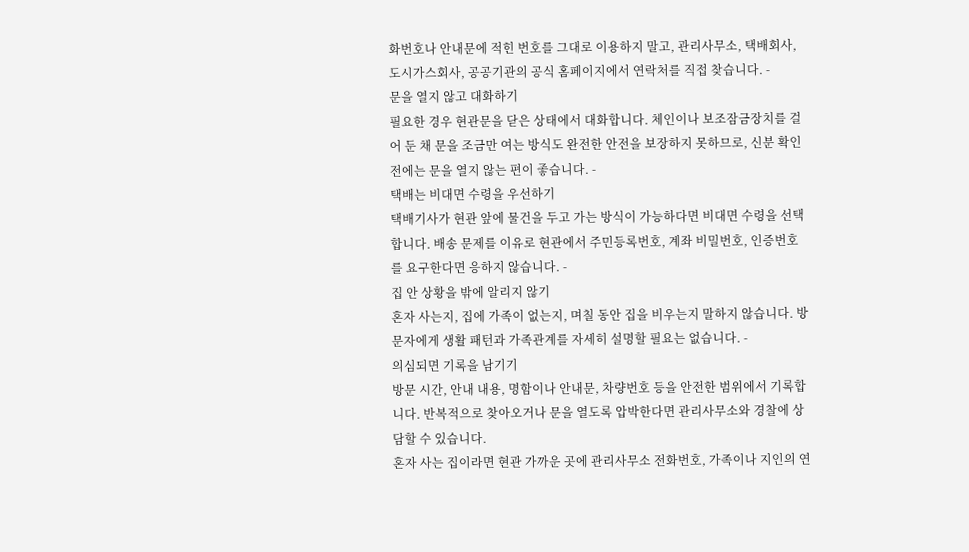화번호나 안내문에 적힌 번호를 그대로 이용하지 말고, 관리사무소, 택배회사, 도시가스회사, 공공기관의 공식 홈페이지에서 연락처를 직접 찾습니다. -
문을 열지 않고 대화하기
필요한 경우 현관문을 닫은 상태에서 대화합니다. 체인이나 보조잠금장치를 걸어 둔 채 문을 조금만 여는 방식도 완전한 안전을 보장하지 못하므로, 신분 확인 전에는 문을 열지 않는 편이 좋습니다. -
택배는 비대면 수령을 우선하기
택배기사가 현관 앞에 물건을 두고 가는 방식이 가능하다면 비대면 수령을 선택합니다. 배송 문제를 이유로 현관에서 주민등록번호, 계좌 비밀번호, 인증번호를 요구한다면 응하지 않습니다. -
집 안 상황을 밖에 알리지 않기
혼자 사는지, 집에 가족이 없는지, 며칠 동안 집을 비우는지 말하지 않습니다. 방문자에게 생활 패턴과 가족관계를 자세히 설명할 필요는 없습니다. -
의심되면 기록을 남기기
방문 시간, 안내 내용, 명함이나 안내문, 차량번호 등을 안전한 범위에서 기록합니다. 반복적으로 찾아오거나 문을 열도록 압박한다면 관리사무소와 경찰에 상담할 수 있습니다.
혼자 사는 집이라면 현관 가까운 곳에 관리사무소 전화번호, 가족이나 지인의 연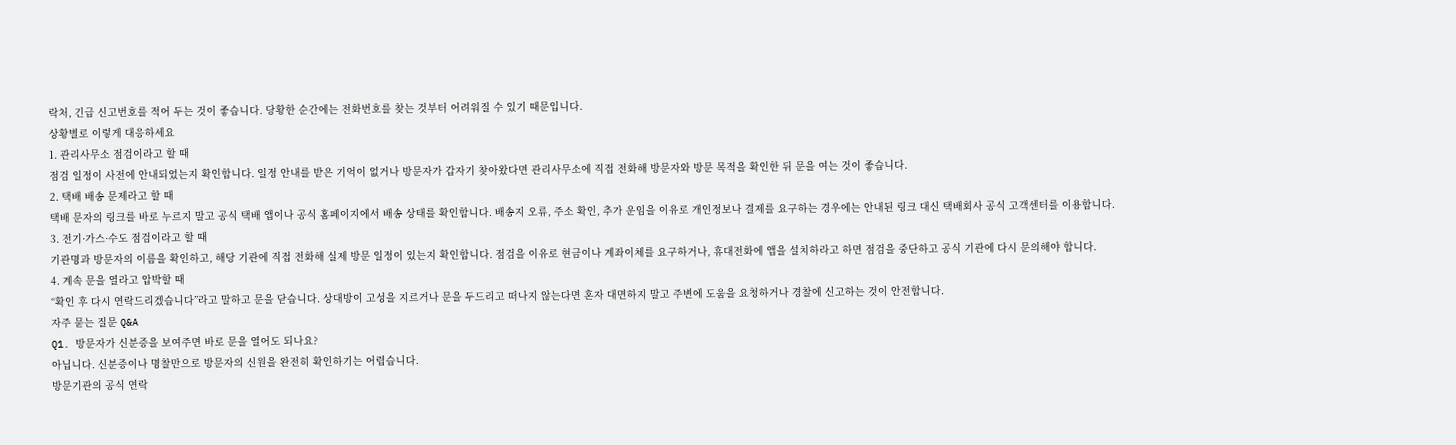락처, 긴급 신고번호를 적어 두는 것이 좋습니다. 당황한 순간에는 전화번호를 찾는 것부터 어려워질 수 있기 때문입니다.
상황별로 이렇게 대응하세요
1. 관리사무소 점검이라고 할 때
점검 일정이 사전에 안내되었는지 확인합니다. 일정 안내를 받은 기억이 없거나 방문자가 갑자기 찾아왔다면 관리사무소에 직접 전화해 방문자와 방문 목적을 확인한 뒤 문을 여는 것이 좋습니다.
2. 택배 배송 문제라고 할 때
택배 문자의 링크를 바로 누르지 말고 공식 택배 앱이나 공식 홈페이지에서 배송 상태를 확인합니다. 배송지 오류, 주소 확인, 추가 운임을 이유로 개인정보나 결제를 요구하는 경우에는 안내된 링크 대신 택배회사 공식 고객센터를 이용합니다.
3. 전기·가스·수도 점검이라고 할 때
기관명과 방문자의 이름을 확인하고, 해당 기관에 직접 전화해 실제 방문 일정이 있는지 확인합니다. 점검을 이유로 현금이나 계좌이체를 요구하거나, 휴대전화에 앱을 설치하라고 하면 점검을 중단하고 공식 기관에 다시 문의해야 합니다.
4. 계속 문을 열라고 압박할 때
“확인 후 다시 연락드리겠습니다”라고 말하고 문을 닫습니다. 상대방이 고성을 지르거나 문을 두드리고 떠나지 않는다면 혼자 대면하지 말고 주변에 도움을 요청하거나 경찰에 신고하는 것이 안전합니다.
자주 묻는 질문 Q&A
Q1. 방문자가 신분증을 보여주면 바로 문을 열어도 되나요?
아닙니다. 신분증이나 명찰만으로 방문자의 신원을 완전히 확인하기는 어렵습니다.
방문기관의 공식 연락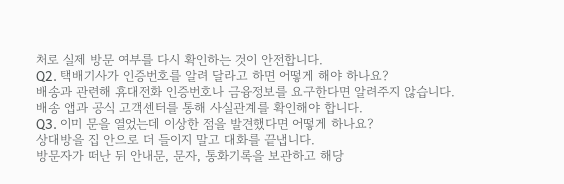처로 실제 방문 여부를 다시 확인하는 것이 안전합니다.
Q2. 택배기사가 인증번호를 알려 달라고 하면 어떻게 해야 하나요?
배송과 관련해 휴대전화 인증번호나 금융정보를 요구한다면 알려주지 않습니다.
배송 앱과 공식 고객센터를 통해 사실관계를 확인해야 합니다.
Q3. 이미 문을 열었는데 이상한 점을 발견했다면 어떻게 하나요?
상대방을 집 안으로 더 들이지 말고 대화를 끝냅니다.
방문자가 떠난 뒤 안내문, 문자, 통화기록을 보관하고 해당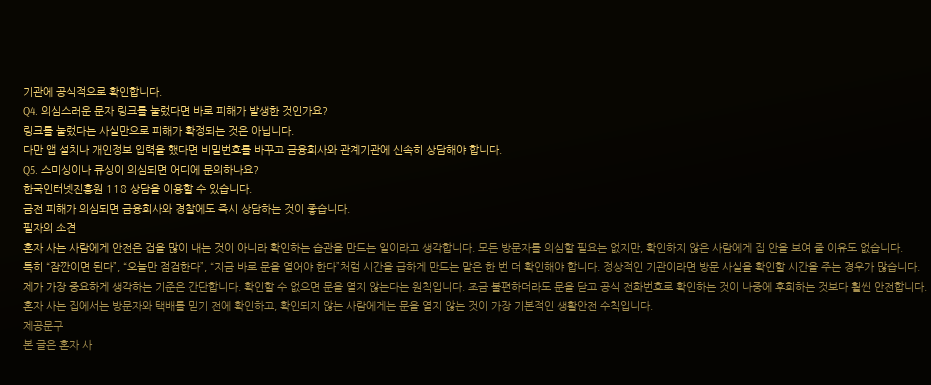기관에 공식적으로 확인합니다.
Q4. 의심스러운 문자 링크를 눌렀다면 바로 피해가 발생한 것인가요?
링크를 눌렀다는 사실만으로 피해가 확정되는 것은 아닙니다.
다만 앱 설치나 개인정보 입력을 했다면 비밀번호를 바꾸고 금융회사와 관계기관에 신속히 상담해야 합니다.
Q5. 스미싱이나 큐싱이 의심되면 어디에 문의하나요?
한국인터넷진흥원 118 상담을 이용할 수 있습니다.
금전 피해가 의심되면 금융회사와 경찰에도 즉시 상담하는 것이 좋습니다.
필자의 소견
혼자 사는 사람에게 안전은 겁을 많이 내는 것이 아니라 확인하는 습관을 만드는 일이라고 생각합니다. 모든 방문자를 의심할 필요는 없지만, 확인하지 않은 사람에게 집 안을 보여 줄 이유도 없습니다.
특히 “잠깐이면 된다”, “오늘만 점검한다”, “지금 바로 문을 열어야 한다”처럼 시간을 급하게 만드는 말은 한 번 더 확인해야 합니다. 정상적인 기관이라면 방문 사실을 확인할 시간을 주는 경우가 많습니다.
제가 가장 중요하게 생각하는 기준은 간단합니다. 확인할 수 없으면 문을 열지 않는다는 원칙입니다. 조금 불편하더라도 문을 닫고 공식 전화번호로 확인하는 것이 나중에 후회하는 것보다 훨씬 안전합니다.
혼자 사는 집에서는 방문자와 택배를 믿기 전에 확인하고, 확인되지 않는 사람에게는 문을 열지 않는 것이 가장 기본적인 생활안전 수칙입니다.
제공문구
본 글은 혼자 사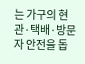는 가구의 현관·택배·방문자 안전을 돕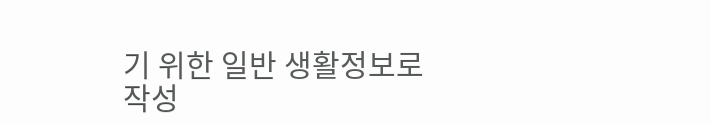기 위한 일반 생활정보로 작성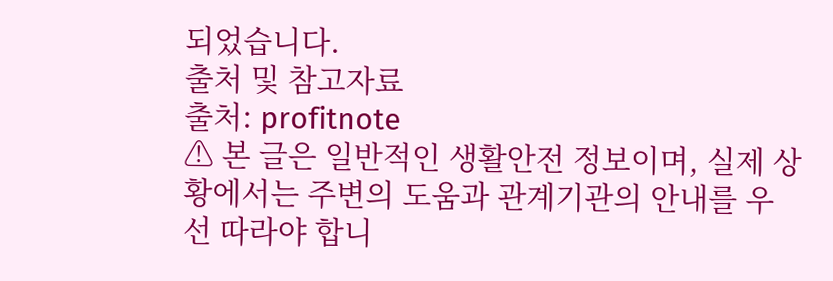되었습니다.
출처 및 참고자료
출처: profitnote
⚠ 본 글은 일반적인 생활안전 정보이며, 실제 상황에서는 주변의 도움과 관계기관의 안내를 우선 따라야 합니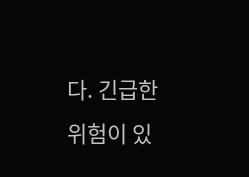다. 긴급한 위험이 있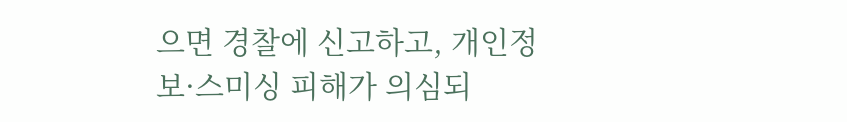으면 경찰에 신고하고, 개인정보·스미싱 피해가 의심되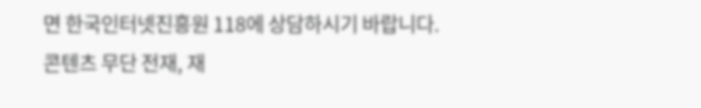면 한국인터넷진흥원 118에 상담하시기 바랍니다.
콘텐츠 무단 전재, 재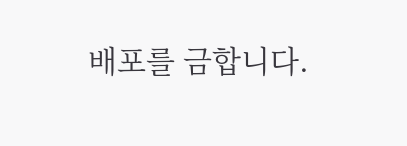배포를 금합니다.